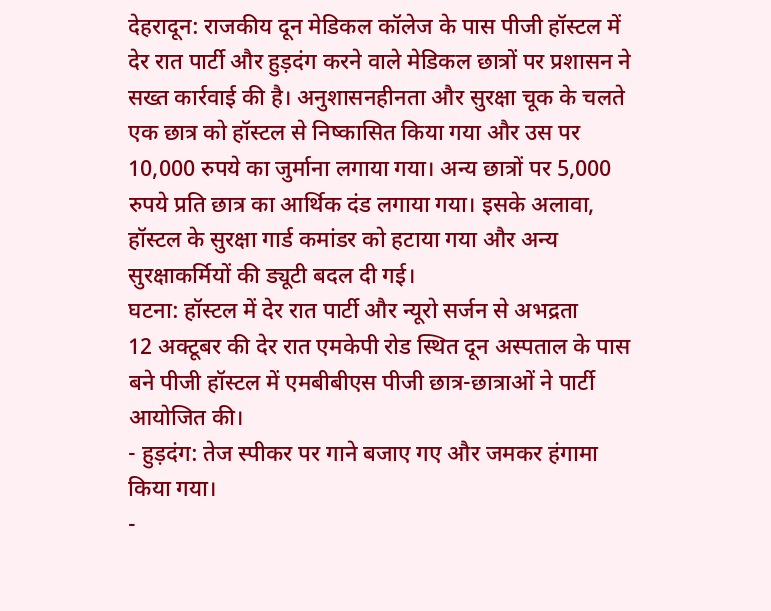देहरादून: राजकीय दून मेडिकल कॉलेज के पास पीजी हॉस्टल में देर रात पार्टी और हुड़दंग करने वाले मेडिकल छात्रों पर प्रशासन ने सख्त कार्रवाई की है। अनुशासनहीनता और सुरक्षा चूक के चलते एक छात्र को हॉस्टल से निष्कासित किया गया और उस पर 10,000 रुपये का जुर्माना लगाया गया। अन्य छात्रों पर 5,000 रुपये प्रति छात्र का आर्थिक दंड लगाया गया। इसके अलावा, हॉस्टल के सुरक्षा गार्ड कमांडर को हटाया गया और अन्य सुरक्षाकर्मियों की ड्यूटी बदल दी गई।
घटना: हॉस्टल में देर रात पार्टी और न्यूरो सर्जन से अभद्रता
12 अक्टूबर की देर रात एमकेपी रोड स्थित दून अस्पताल के पास बने पीजी हॉस्टल में एमबीबीएस पीजी छात्र-छात्राओं ने पार्टी आयोजित की।
- हुड़दंग: तेज स्पीकर पर गाने बजाए गए और जमकर हंगामा किया गया।
-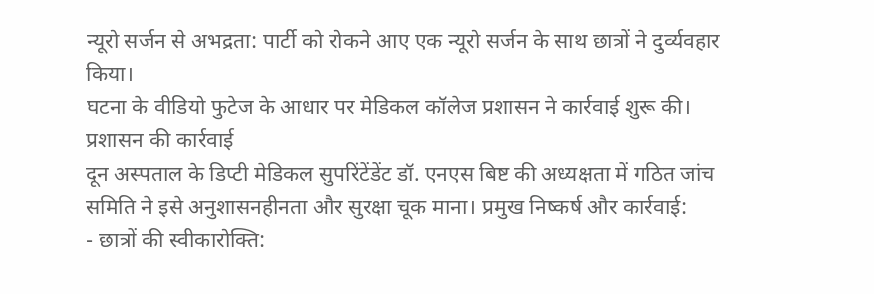न्यूरो सर्जन से अभद्रता: पार्टी को रोकने आए एक न्यूरो सर्जन के साथ छात्रों ने दुर्व्यवहार किया।
घटना के वीडियो फुटेज के आधार पर मेडिकल कॉलेज प्रशासन ने कार्रवाई शुरू की।
प्रशासन की कार्रवाई
दून अस्पताल के डिप्टी मेडिकल सुपरिंटेंडेंट डॉ. एनएस बिष्ट की अध्यक्षता में गठित जांच समिति ने इसे अनुशासनहीनता और सुरक्षा चूक माना। प्रमुख निष्कर्ष और कार्रवाई:
- छात्रों की स्वीकारोक्ति: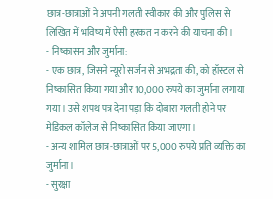छात्र-छात्राओं ने अपनी गलती स्वीकार की और पुलिस से लिखित में भविष्य में ऐसी हरकत न करने की याचना की।
- निष्कासन और जुर्माना:
- एक छात्र, जिसने न्यूरो सर्जन से अभद्रता की, को हॉस्टल से निष्कासित किया गया और 10,000 रुपये का जुर्माना लगाया गया। उसे शपथ पत्र देना पड़ा कि दोबारा गलती होने पर मेडिकल कॉलेज से निष्कासित किया जाएगा।
- अन्य शामिल छात्र-छात्राओं पर 5,000 रुपये प्रति व्यक्ति का जुर्माना।
- सुरक्षा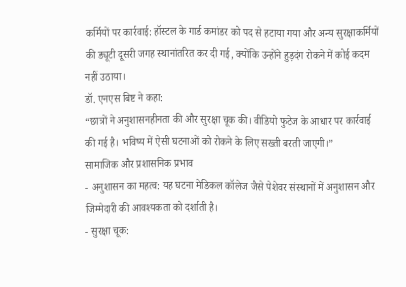कर्मियों पर कार्रवाई: हॉस्टल के गार्ड कमांडर को पद से हटाया गया और अन्य सुरक्षाकर्मियों की ड्यूटी दूसरी जगह स्थानांतरित कर दी गई, क्योंकि उन्होंने हुड़दंग रोकने में कोई कदम नहीं उठाया।
डॉ. एनएस बिष्ट ने कहा:
“छात्रों ने अनुशासनहीनता की और सुरक्षा चूक की। वीडियो फुटेज के आधार पर कार्रवाई की गई है। भविष्य में ऐसी घटनाओं को रोकने के लिए सख्ती बरती जाएगी।”
सामाजिक और प्रशासनिक प्रभाव
- अनुशासन का महत्व: यह घटना मेडिकल कॉलेज जैसे पेशेवर संस्थानों में अनुशासन और जिम्मेदारी की आवश्यकता को दर्शाती है।
- सुरक्षा चूक: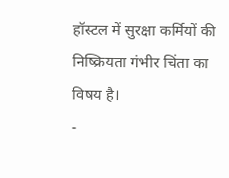हॉस्टल में सुरक्षा कर्मियों की निष्क्रियता गंभीर चिंता का विषय है।
-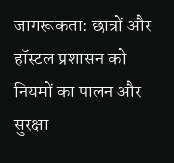जागरूकता: छात्रों और हॉस्टल प्रशासन को नियमों का पालन और सुरक्षा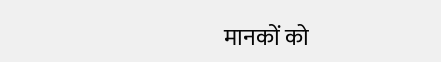मानकों को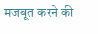मजबूत करने की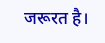जरूरत है।